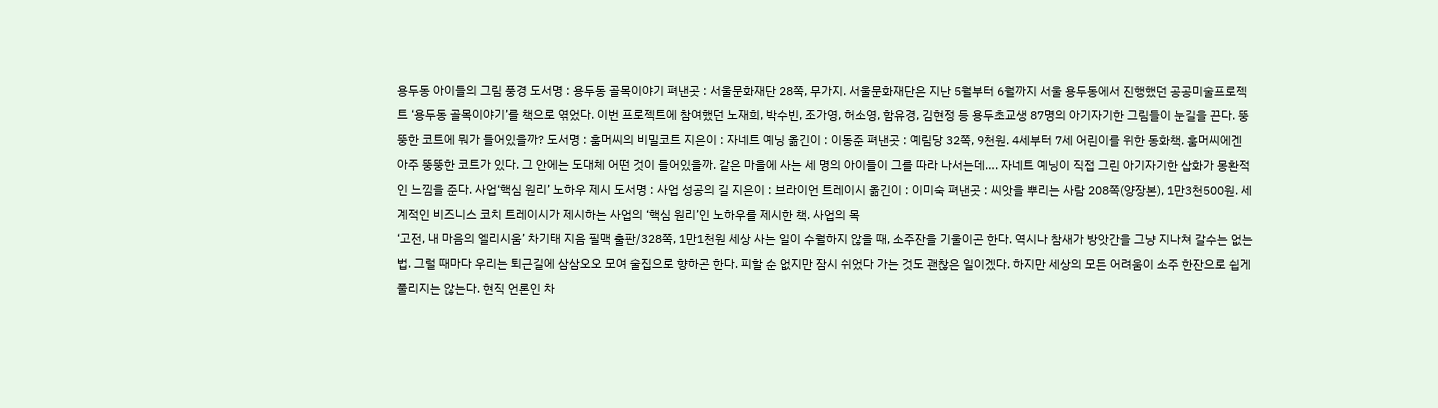용두동 아이들의 그림 풍경 도서명 : 용두동 골목이야기 펴낸곳 : 서울문화재단 28쪽, 무가지. 서울문화재단은 지난 5월부터 6월까지 서울 용두동에서 진행했던 공공미술프로젝트 ‘용두동 골목이야기’를 책으로 엮었다. 이번 프로젝트에 참여했던 노재희, 박수빈, 조가영, 허소영, 함유경, 김현정 등 용두초교생 87명의 아기자기한 그림들이 눈길을 끈다. 뚱뚱한 코트에 뭐가 들어있을까? 도서명 : 훔머씨의 비밀코트 지은이 : 자네트 예닝 옮긴이 : 이동준 펴낸곳 : 예림당 32쪽, 9천원. 4세부터 7세 어린이를 위한 동화책. 훔머씨에겐 아주 뚱뚱한 코트가 있다. 그 안에는 도대체 어떤 것이 들어있을까. 같은 마을에 사는 세 명의 아이들이 그를 따라 나서는데…. 자네트 예닝이 직접 그린 아기자기한 삽화가 몽환적인 느낌을 준다. 사업‘핵심 원리’ 노하우 제시 도서명 : 사업 성공의 길 지은이 : 브라이언 트레이시 옮긴이 : 이미숙 펴낸곳 : 씨앗을 뿌리는 사람 208쪽(양장본), 1만3천500원. 세계적인 비즈니스 코치 트레이시가 제시하는 사업의 ‘핵심 원리’인 노하우를 제시한 책. 사업의 목
‘고전, 내 마음의 엘리시움’ 차기태 지음 필맥 출판/328쪽, 1만1천원 세상 사는 일이 수월하지 않을 때, 소주잔을 기울이곤 한다. 역시나 참새가 방앗간을 그냥 지나쳐 갈수는 없는 법. 그럴 때마다 우리는 퇴근길에 삼삼오오 모여 술집으로 향하곤 한다. 피할 순 없지만 잠시 쉬었다 가는 것도 괜찮은 일이겠다. 하지만 세상의 모든 어려움이 소주 한잔으로 쉽게 풀리지는 않는다. 현직 언론인 차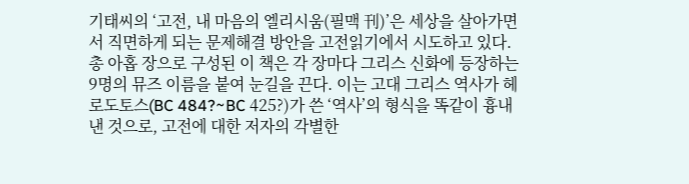기태씨의 ‘고전, 내 마음의 엘리시움(필맥 刊)’은 세상을 살아가면서 직면하게 되는 문제해결 방안을 고전읽기에서 시도하고 있다. 총 아홉 장으로 구성된 이 책은 각 장마다 그리스 신화에 등장하는 9명의 뮤즈 이름을 붙여 눈길을 끈다. 이는 고대 그리스 역사가 헤로도토스(BC 484?~BC 425?)가 쓴 ‘역사’의 형식을 똑같이 흉내낸 것으로, 고전에 대한 저자의 각별한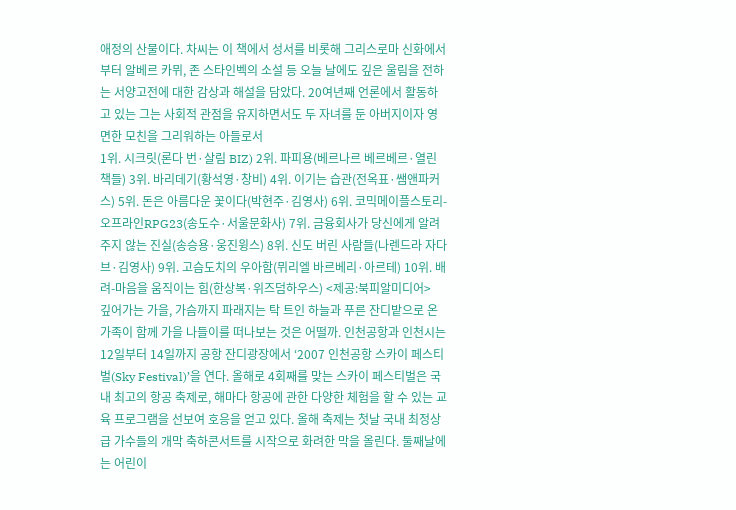애정의 산물이다. 차씨는 이 책에서 성서를 비롯해 그리스로마 신화에서부터 알베르 카뮈, 존 스타인벡의 소설 등 오늘 날에도 깊은 울림을 전하는 서양고전에 대한 감상과 해설을 담았다. 20여년째 언론에서 활동하고 있는 그는 사회적 관점을 유지하면서도 두 자녀를 둔 아버지이자 영면한 모친을 그리워하는 아들로서
1위. 시크릿(론다 번·살림 BIZ) 2위. 파피용(베르나르 베르베르·열린책들) 3위. 바리데기(황석영·창비) 4위. 이기는 습관(전옥표·쌤앤파커스) 5위. 돈은 아름다운 꽃이다(박현주·김영사) 6위. 코믹메이플스토리-오프라인RPG23(송도수·서울문화사) 7위. 금융회사가 당신에게 알려주지 않는 진실(송승용·웅진윙스) 8위. 신도 버린 사람들(나렌드라 자다브·김영사) 9위. 고슴도치의 우아함(뮈리엘 바르베리·아르테) 10위. 배려-마음을 움직이는 힘(한상복·위즈덤하우스) <제공:북피알미디어>
깊어가는 가을, 가슴까지 파래지는 탁 트인 하늘과 푸른 잔디밭으로 온 가족이 함께 가을 나들이를 떠나보는 것은 어떨까. 인천공항과 인천시는 12일부터 14일까지 공항 잔디광장에서 ‘2007 인천공항 스카이 페스티벌(Sky Festival)’을 연다. 올해로 4회째를 맞는 스카이 페스티벌은 국내 최고의 항공 축제로, 해마다 항공에 관한 다양한 체험을 할 수 있는 교육 프로그램을 선보여 호응을 얻고 있다. 올해 축제는 첫날 국내 최정상급 가수들의 개막 축하콘서트를 시작으로 화려한 막을 올린다. 둘째날에는 어린이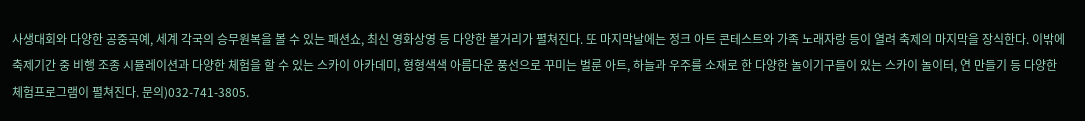사생대회와 다양한 공중곡예, 세계 각국의 승무원복을 볼 수 있는 패션쇼, 최신 영화상영 등 다양한 볼거리가 펼쳐진다. 또 마지막날에는 정크 아트 콘테스트와 가족 노래자랑 등이 열려 축제의 마지막을 장식한다. 이밖에 축제기간 중 비행 조종 시뮬레이션과 다양한 체험을 할 수 있는 스카이 아카데미, 형형색색 아름다운 풍선으로 꾸미는 벌룬 아트, 하늘과 우주를 소재로 한 다양한 놀이기구들이 있는 스카이 놀이터, 연 만들기 등 다양한 체험프로그램이 펼쳐진다. 문의)032-741-3805.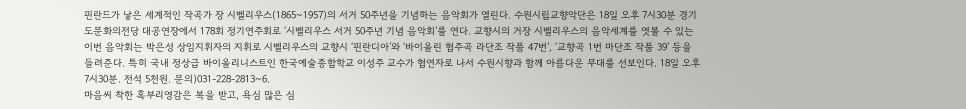핀란드가 낳은 세계적인 작곡가 장 시벨리우스(1865~1957)의 서거 50주년을 기념하는 음악회가 열린다. 수원시립교향악단은 18일 오후 7시30분 경기도문화의전당 대공연장에서 178회 정기연주회로 ‘시벨리우스 서거 50주년 기념 음악회’를 연다. 교향시의 거장 시벨리우스의 음악세계를 엿볼 수 있는 이번 음악회는 박은성 상임지휘자의 지휘로 시벨리우스의 교향시 ‘핀란디아’와 ‘바이올린 협주곡 라단조 작품 47번’, ‘교향곡 1번 마단조 작품 39’ 등을 들려준다. 특히 국내 정상급 바이올리니스트인 한국예술종합학교 이성주 교수가 협연자로 나서 수원시향과 함께 아름다운 무대를 선보인다. 18일 오후 7시30분. 전석 5천원. 문의)031-228-2813~6.
마음씨 착한 혹부리영감은 복을 받고, 욕심 많은 심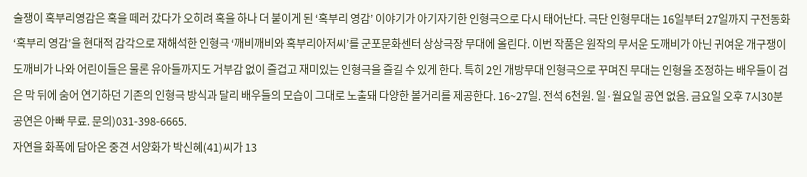술쟁이 혹부리영감은 혹을 떼러 갔다가 오히려 혹을 하나 더 붙이게 된 ‘혹부리 영감’ 이야기가 아기자기한 인형극으로 다시 태어난다. 극단 인형무대는 16일부터 27일까지 구전동화 ‘혹부리 영감’을 현대적 감각으로 재해석한 인형극 ‘깨비깨비와 혹부리아저씨’를 군포문화센터 상상극장 무대에 올린다. 이번 작품은 원작의 무서운 도깨비가 아닌 귀여운 개구쟁이 도깨비가 나와 어린이들은 물론 유아들까지도 거부감 없이 즐겁고 재미있는 인형극을 즐길 수 있게 한다. 특히 2인 개방무대 인형극으로 꾸며진 무대는 인형을 조정하는 배우들이 검은 막 뒤에 숨어 연기하던 기존의 인형극 방식과 달리 배우들의 모습이 그대로 노출돼 다양한 볼거리를 제공한다. 16~27일. 전석 6천원. 일·월요일 공연 없음. 금요일 오후 7시30분 공연은 아빠 무료. 문의)031-398-6665.
자연을 화폭에 담아온 중견 서양화가 박신혜(41)씨가 13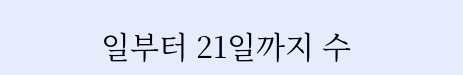일부터 21일까지 수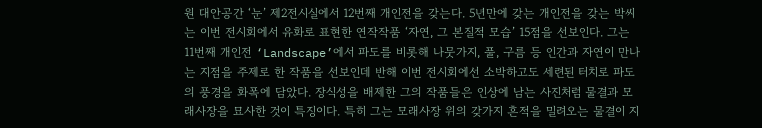원 대안공간 ‘눈’ 제2전시실에서 12번째 개인전을 갖는다. 5년만에 갖는 개인전을 갖는 박씨는 이번 전시회에서 유화로 표현한 연작작품 ‘자연, 그 본질적 모습’ 15점을 선보인다. 그는 11번째 개인전 ‘Landscape’에서 파도를 비롯해 나뭇가지, 풀, 구름 등 인간과 자연이 만나는 지점을 주제로 한 작품을 선보인데 반해 이번 전시회에선 소박하고도 세련된 터치로 파도의 풍경을 화폭에 담았다. 장식성을 배제한 그의 작품들은 인상에 남는 사진처럼 물결과 모래사장을 묘사한 것이 특징이다. 특히 그는 모래사장 위의 갖가지 흔적을 밀려오는 물결이 지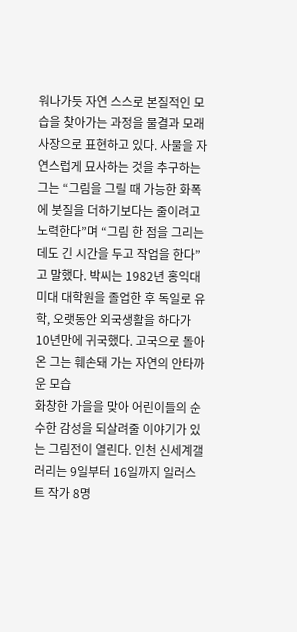워나가듯 자연 스스로 본질적인 모습을 찾아가는 과정을 물결과 모래사장으로 표현하고 있다. 사물을 자연스럽게 묘사하는 것을 추구하는 그는 “그림을 그릴 때 가능한 화폭에 붓질을 더하기보다는 줄이려고 노력한다”며 “그림 한 점을 그리는 데도 긴 시간을 두고 작업을 한다”고 말했다. 박씨는 1982년 홍익대 미대 대학원을 졸업한 후 독일로 유학, 오랫동안 외국생활을 하다가 10년만에 귀국했다. 고국으로 돌아온 그는 훼손돼 가는 자연의 안타까운 모습
화창한 가을을 맞아 어린이들의 순수한 감성을 되살려줄 이야기가 있는 그림전이 열린다. 인천 신세계갤러리는 9일부터 16일까지 일러스트 작가 8명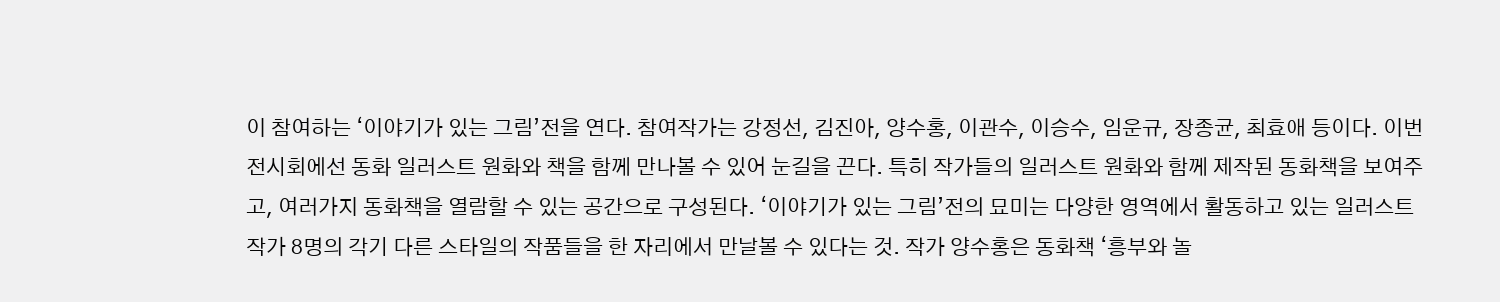이 참여하는 ‘이야기가 있는 그림’전을 연다. 참여작가는 강정선, 김진아, 양수홍, 이관수, 이승수, 임운규, 장종균, 최효애 등이다. 이번 전시회에선 동화 일러스트 원화와 책을 함께 만나볼 수 있어 눈길을 끈다. 특히 작가들의 일러스트 원화와 함께 제작된 동화책을 보여주고, 여러가지 동화책을 열람할 수 있는 공간으로 구성된다. ‘이야기가 있는 그림’전의 묘미는 다양한 영역에서 활동하고 있는 일러스트 작가 8명의 각기 다른 스타일의 작품들을 한 자리에서 만날볼 수 있다는 것. 작가 양수홍은 동화책 ‘흥부와 놀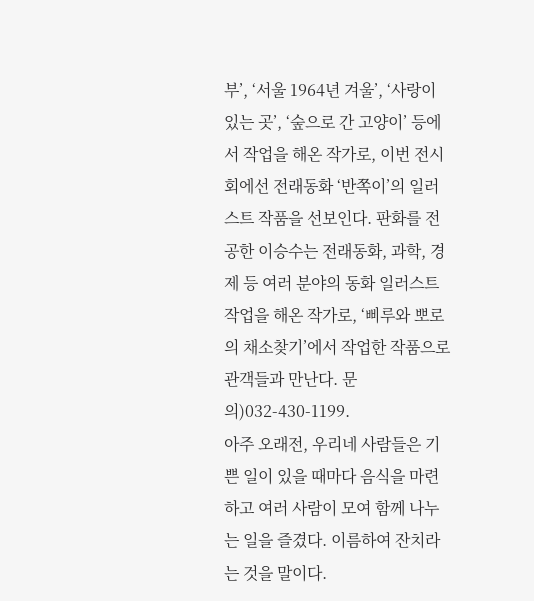부’, ‘서울 1964년 겨울’, ‘사랑이 있는 곳’, ‘숲으로 간 고양이’ 등에서 작업을 해온 작가로, 이번 전시회에선 전래동화 ‘반쪽이’의 일러스트 작품을 선보인다. 판화를 전공한 이승수는 전래동화, 과학, 경제 등 여러 분야의 동화 일러스트 작업을 해온 작가로, ‘삐루와 뽀로의 채소찾기’에서 작업한 작품으로 관객들과 만난다. 문의)032-430-1199.
아주 오래전, 우리네 사람들은 기쁜 일이 있을 때마다 음식을 마련하고 여러 사람이 모여 함께 나누는 일을 즐겼다. 이름하여 잔치라는 것을 말이다.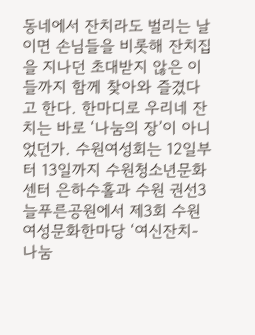동네에서 잔치라도 벌리는 날이면 손님들을 비롯해 잔치집을 지나던 초대받지 않은 이들까지 함께 찾아와 즐겼다고 한다. 한마디로 우리네 잔치는 바로 ‘나눔의 장’이 아니었던가. 수원여성회는 12일부터 13일까지 수원청소년문화센터 은하수홀과 수원 권선3 늘푸른공원에서 제3회 수원여성문화한마당 ‘여신잔치-나눔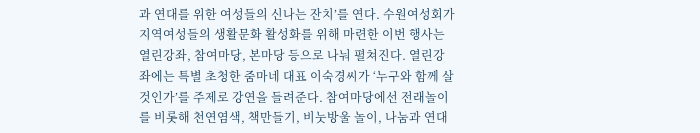과 연대를 위한 여성들의 신나는 잔치’를 연다. 수원여성회가 지역여성들의 생활문화 활성화를 위해 마련한 이번 행사는 열린강좌, 참여마당, 본마당 등으로 나눠 펼쳐진다. 열린강좌에는 특별 초청한 줌마네 대표 이숙경씨가 ‘누구와 함께 살 것인가’를 주제로 강연을 들려준다. 참여마당에선 전래놀이를 비롯해 천연염색, 책만들기, 비눗방울 놀이, 나눔과 연대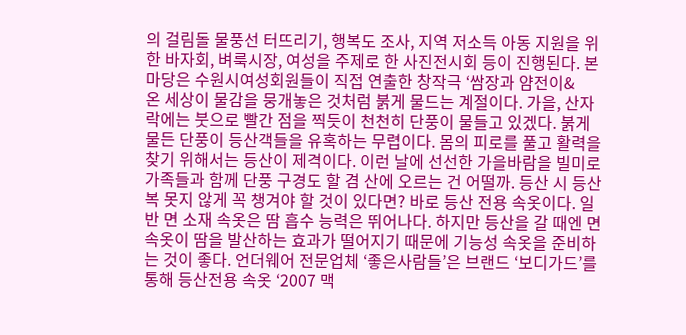의 걸림돌 물풍선 터뜨리기, 행복도 조사, 지역 저소득 아동 지원을 위한 바자회, 벼룩시장, 여성을 주제로 한 사진전시회 등이 진행된다. 본마당은 수원시여성회원들이 직접 연출한 창작극 ‘쌈장과 얌전이&
온 세상이 물감을 뭉개놓은 것처럼 붉게 물드는 계절이다. 가을, 산자락에는 붓으로 빨간 점을 찍듯이 천천히 단풍이 물들고 있겠다. 붉게 물든 단풍이 등산객들을 유혹하는 무렵이다. 몸의 피로를 풀고 활력을 찾기 위해서는 등산이 제격이다. 이런 날에 선선한 가을바람을 빌미로 가족들과 함께 단풍 구경도 할 겸 산에 오르는 건 어떨까. 등산 시 등산복 못지 않게 꼭 챙겨야 할 것이 있다면? 바로 등산 전용 속옷이다. 일반 면 소재 속옷은 땀 흡수 능력은 뛰어나다. 하지만 등산을 갈 때엔 면 속옷이 땀을 발산하는 효과가 떨어지기 때문에 기능성 속옷을 준비하는 것이 좋다. 언더웨어 전문업체 ‘좋은사람들’은 브랜드 ‘보디가드’를 통해 등산전용 속옷 ‘2007 맥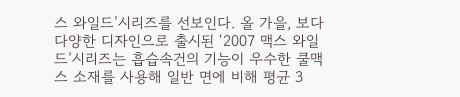스 와일드’시리즈를 선보인다. 올 가을, 보다 다양한 디자인으로 출시된 ‘2007 맥스 와일드’시리즈는 흡습속건의 기능이 우수한 쿨맥스 소재를 사용해 일반 면에 비해 평균 3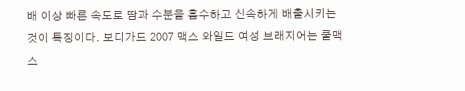배 이상 빠른 속도로 땀과 수분을 흡수하고 신속하게 배출시키는 것이 특징이다. 보디가드 2007 맥스 와일드 여성 브래지어는 쿨맥스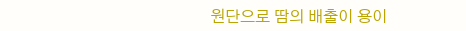원단으로 땀의 배출이 용이